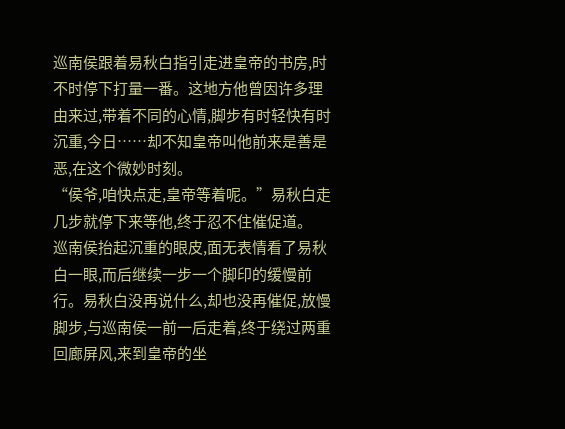巡南侯跟着易秋白指引走进皇帝的书房,时不时停下打量一番。这地方他曾因许多理由来过,带着不同的心情,脚步有时轻快有时沉重,今日……却不知皇帝叫他前来是善是恶,在这个微妙时刻。
“侯爷,咱快点走,皇帝等着呢。”易秋白走几步就停下来等他,终于忍不住催促道。
巡南侯抬起沉重的眼皮,面无表情看了易秋白一眼,而后继续一步一个脚印的缓慢前行。易秋白没再说什么,却也没再催促,放慢脚步,与巡南侯一前一后走着,终于绕过两重回廊屏风,来到皇帝的坐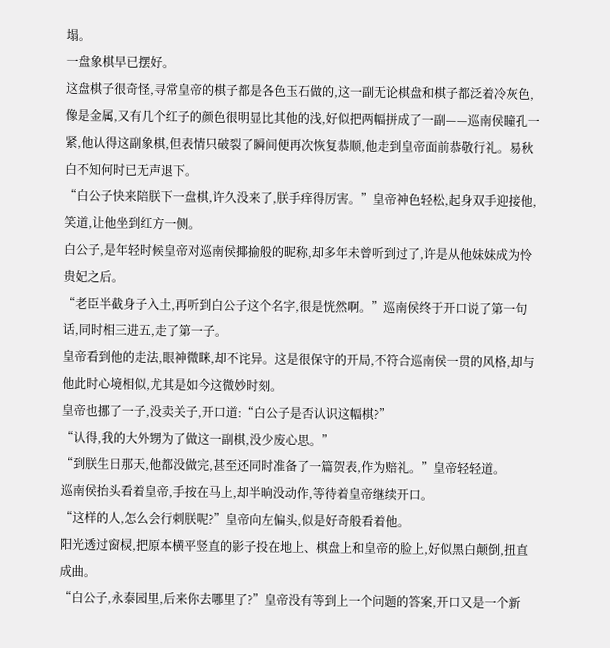塌。
一盘象棋早已摆好。
这盘棋子很奇怪,寻常皇帝的棋子都是各色玉石做的,这一副无论棋盘和棋子都泛着冷灰色,像是金属,又有几个红子的颜色很明显比其他的浅,好似把两幅拼成了一副——巡南侯瞳孔一紧,他认得这副象棋,但表情只破裂了瞬间便再次恢复恭顺,他走到皇帝面前恭敬行礼。易秋白不知何时已无声退下。
“白公子快来陪朕下一盘棋,许久没来了,朕手痒得厉害。”皇帝神色轻松,起身双手迎接他,笑道,让他坐到红方一侧。
白公子,是年轻时候皇帝对巡南侯揶揄般的昵称,却多年未曾听到过了,许是从他妹妹成为怜贵妃之后。
“老臣半截身子入土,再听到白公子这个名字,很是恍然啊。”巡南侯终于开口说了第一句话,同时相三进五,走了第一子。
皇帝看到他的走法,眼神微眯,却不诧异。这是很保守的开局,不符合巡南侯一贯的风格,却与他此时心境相似,尤其是如今这微妙时刻。
皇帝也挪了一子,没卖关子,开口道:“白公子是否认识这幅棋?”
“认得,我的大外甥为了做这一副棋,没少废心思。”
“到朕生日那天,他都没做完,甚至还同时准备了一篇贺表,作为赔礼。”皇帝轻轻道。
巡南侯抬头看着皇帝,手按在马上,却半晌没动作,等待着皇帝继续开口。
“这样的人,怎么会行刺朕呢?”皇帝向左偏头,似是好奇般看着他。
阳光透过窗棂,把原本横平竖直的影子投在地上、棋盘上和皇帝的脸上,好似黑白颠倒,扭直成曲。
“白公子,永泰园里,后来你去哪里了?”皇帝没有等到上一个问题的答案,开口又是一个新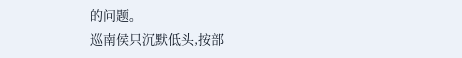的问题。
巡南侯只沉默低头,按部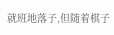就班地落子,但随着棋子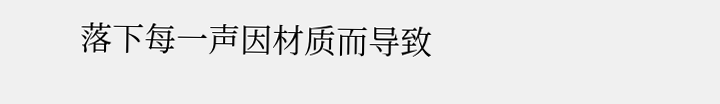落下每一声因材质而导致